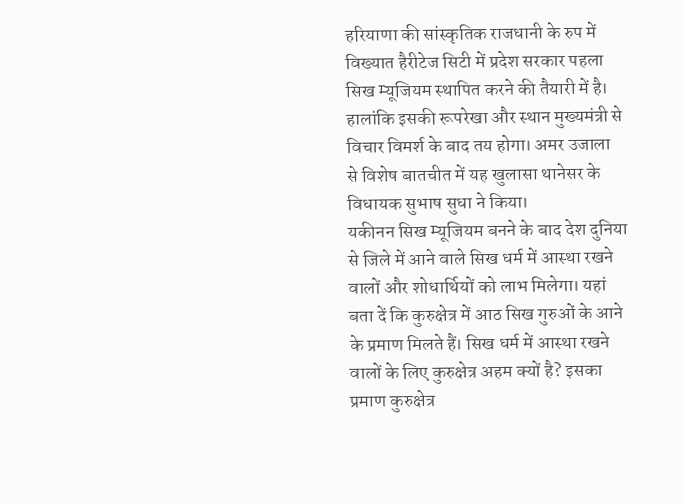हरियाणा की सांस्कृतिक राजधानी के रुप में विख्यात हैरीटेज सिटी में प्रदेश सरकार पहला सिख म्यूजियम स्थापित करने की तैयारी में है। हालांकि इसकी रूपरेखा और स्थान मुख्यमंत्री से विचार विमर्श के बाद तय होगा। अमर उजाला से विशेष बातचीत में यह खुलासा थानेसर के विधायक सुभाष सुधा ने किया।
यकीनन सिख म्यूजियम बनने के बाद देश दुनिया से जिले में आने वाले सिख धर्म में आस्था रखने वालों और शोधार्थियों को लाभ मिलेगा। यहां बता दें कि कुरुक्षेत्र में आठ सिख गुरुओं के आने के प्रमाण मिलते हैं। सिख धर्म में आस्था रखने वालों के लिए कुरुक्षेत्र अहम क्यों है? इसका प्रमाण कुरुक्षेत्र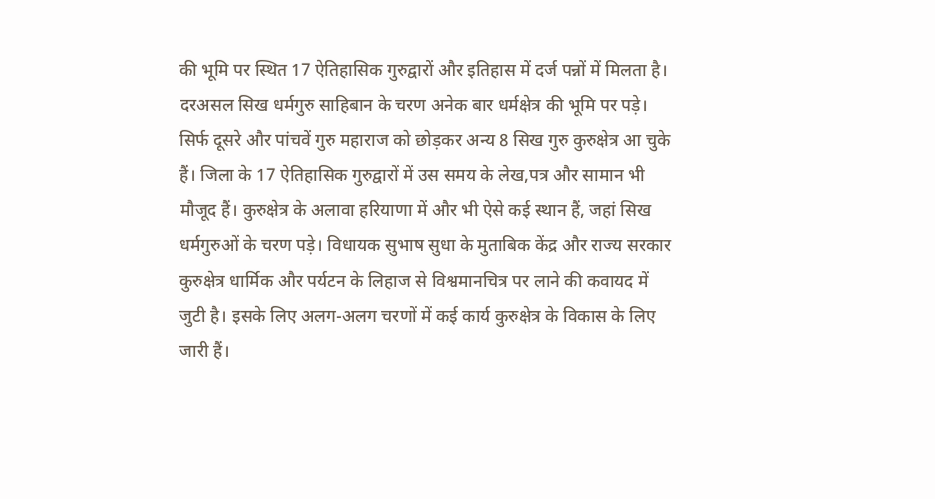की भूमि पर स्थित 17 ऐतिहासिक गुरुद्वारों और इतिहास में दर्ज पन्नों में मिलता है। दरअसल सिख धर्मगुरु साहिबान के चरण अनेक बार धर्मक्षेत्र की भूमि पर पड़े। सिर्फ दूसरे और पांचवें गुरु महाराज को छोड़कर अन्य 8 सिख गुरु कुरुक्षेत्र आ चुके हैं। जिला के 17 ऐतिहासिक गुरुद्वारों में उस समय के लेख,पत्र और सामान भी मौजूद हैं। कुरुक्षेत्र के अलावा हरियाणा में और भी ऐसे कई स्थान हैं, जहां सिख धर्मगुरुओं के चरण पड़े। विधायक सुभाष सुधा के मुताबिक केंद्र और राज्य सरकार कुरुक्षेत्र धार्मिक और पर्यटन के लिहाज से विश्वमानचित्र पर लाने की कवायद में जुटी है। इसके लिए अलग-अलग चरणों में कई कार्य कुरुक्षेत्र के विकास के लिए जारी हैं।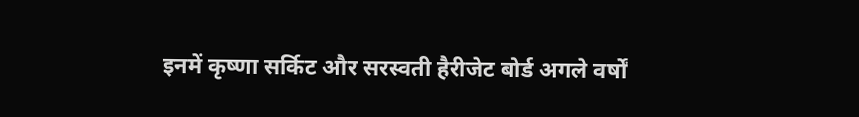इनमें कृष्णा सर्किट और सरस्वती हैरीजेट बोर्ड अगले वर्षों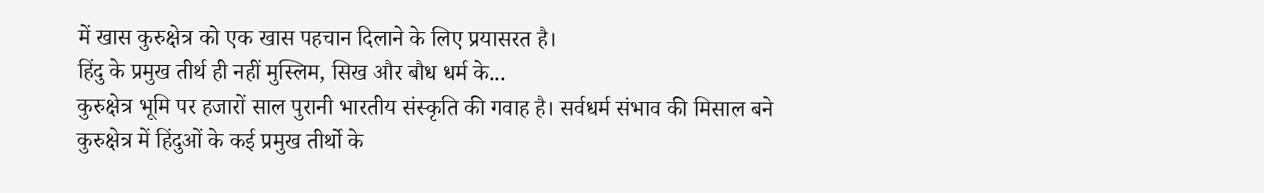में खास कुरुक्षेत्र को एक खास पहचान दिलाने के लिए प्रयासरत है।
हिंदु के प्रमुख तीर्थ ही नहीं मुस्लिम, सिख और बौध धर्म के...
कुरुक्षेत्र भूमि पर हजारों साल पुरानी भारतीय संस्कृति की गवाह है। सर्वधर्म संभाव की मिसाल बने कुरुक्षेत्र में हिंदुओं के कई प्रमुख तीर्थो के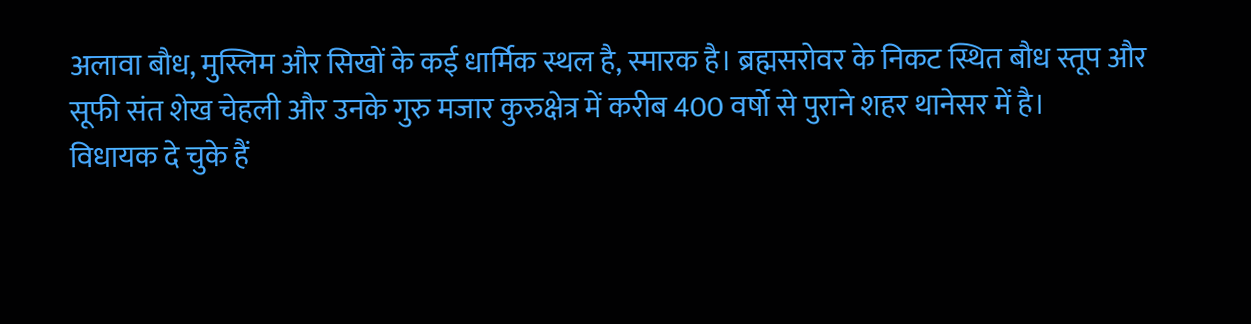अलावा बौध, मुस्लिम और सिखों के कई धार्मिक स्थल है, स्मारक है। ब्रह्मसरोवर के निकट स्थित बौध स्तूप और सूफी संत शेख चेहली और उनके गुरु मजार कुरुक्षेत्र में करीब 400 वर्षो से पुराने शहर थानेसर में है।
विधायक दे चुके हैं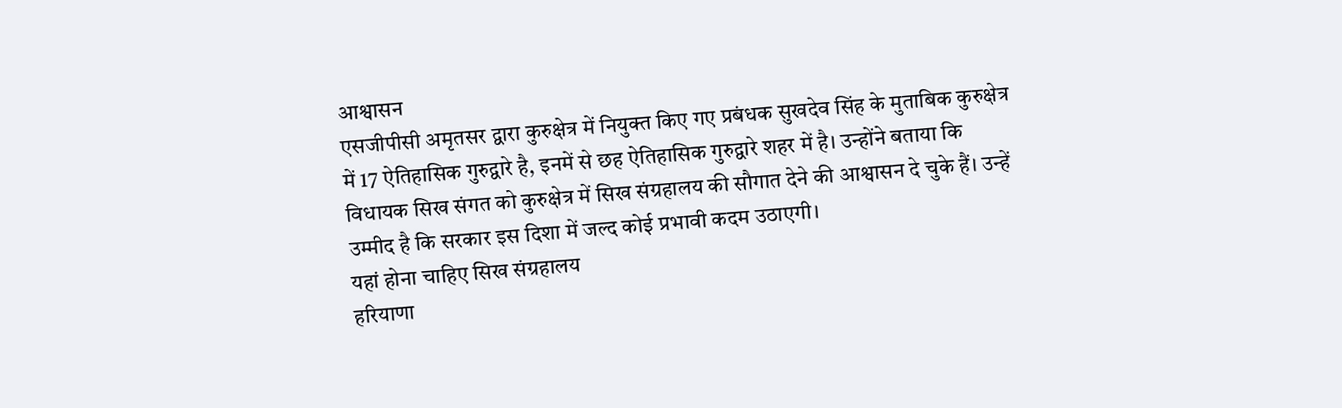आश्वासन
एसजीपीसी अमृतसर द्वारा कुरुक्षेत्र में नियुक्त किए गए प्रबंधक सुखदेव सिंह के मुताबिक कुरुक्षेत्र में 17 ऐतिहासिक गुरुद्वारे है, इनमें से छह ऐतिहासिक गुरुद्वारे शहर में है। उन्होंने बताया कि विधायक सिख संगत को कुरुक्षेत्र में सिख संग्रहालय की सौगात देने की आश्वासन दे चुके हैं। उन्हें उम्मीद है कि सरकार इस दिशा में जल्द कोई प्रभावी कदम उठाएगी।
यहां होना चाहिए सिख संग्रहालय
हरियाणा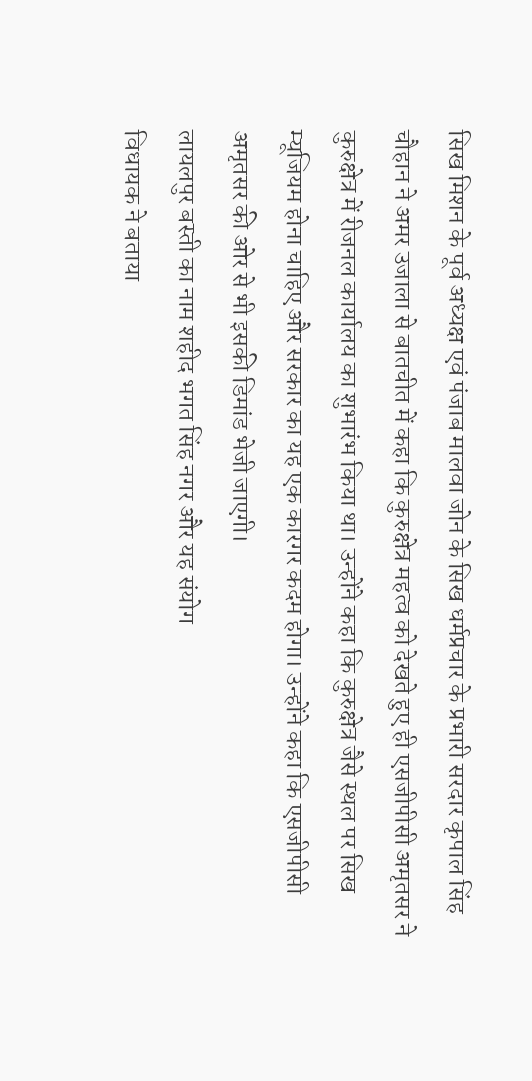सिख मिशन के पूर्व अध्यक्ष एवं पंजाब मालवा जोन के सिख धर्मप्रचार के प्रभारी सरदार कृपाल सिंह चौहान ने अमर उजाला से बातचीत में कहा कि कुरुक्षेत्र महत्व को देखते हुए ही एसजीपीसी अमृतसर ने कुरुक्षेत्र में रीजनल कार्यालय का शुभारंभ किया था। उन्होंने कहा कि कुरुक्षेत्र जैसे स्थल पर सिख म्यूजियम होना चाहिए और सरकार का यह एक कारगर कदम होगा। उन्होंने कहा कि एसजीपीसी अमृतसर की ओर से भी इसकी डिमांड भेजी जाएगी।
लायलपुर बस्ती का नाम शहीद भगत सिंह नगर और यह संयोग
विधायक ने बताया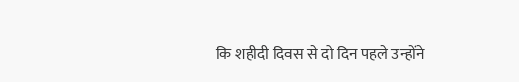कि शहीदी दिवस से दो दिन पहले उन्होंने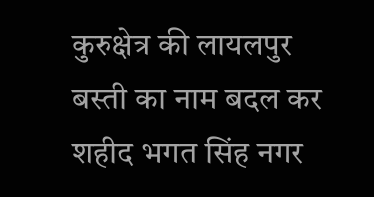कुरुक्षेत्र की लायलपुर बस्ती का नाम बदल कर शहीद भगत सिंह नगर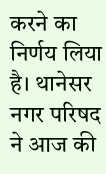करने का निर्णय लिया है। थानेसर नगर परिषद ने आज की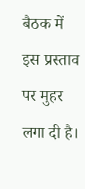बैठक में इस प्रस्ताव पर मुहर लगा दी है।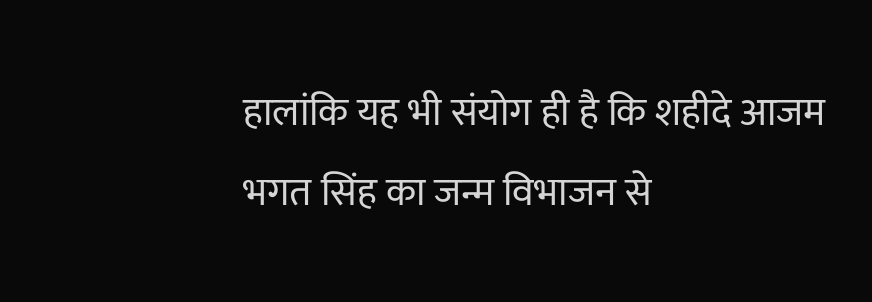हालांकि यह भी संयोग ही है कि शहीदे आजम भगत सिंह का जन्म विभाजन से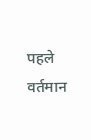पहले वर्तमान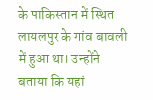के पाकिस्तान में स्थित लायलपुर के गांव बावली में हुआ था। उन्होंने बताया कि यहां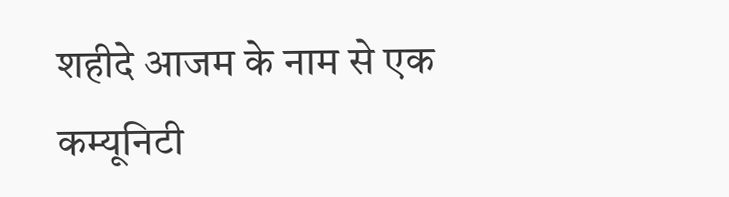शहीदे आजम के नाम से एक कम्यूनिटी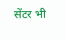सेंटर भी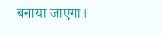बनाया जाएगा।